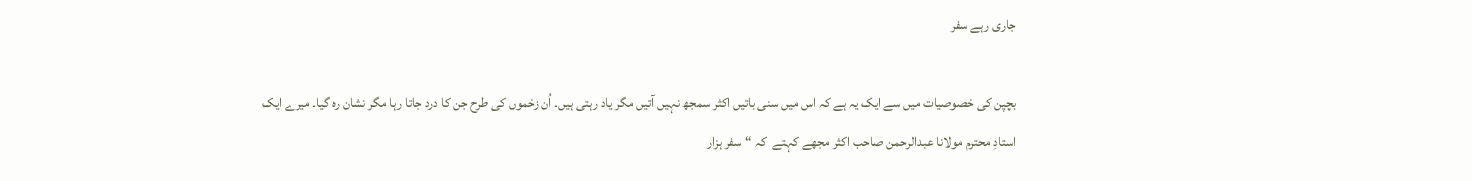جاری رہے سفر

بچپن کی خصوصیات میں سے ایک یہ ہے کہ اس میں سنی باتیں اکثر سمجھ نہیں آتیں مگر یاد رہتی ہیں۔ اُن زخموں کی طرح جن کا درد جاتا رہا مگر نشان رہ گیا۔ میرے ایک استادِ محترم مولانا عبدالرحمن صاحب اکثر مجھے کہتے  کہ “سفر ہزار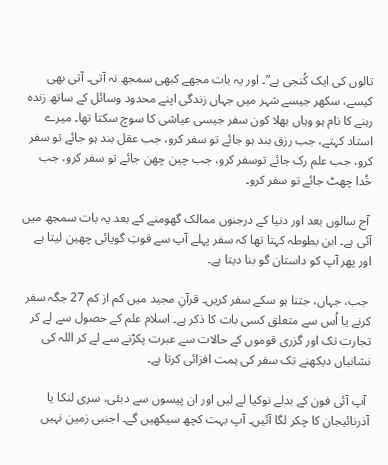تالوں کی ایک کُنجی ہے”۔ اور یہ بات مجھے کبھی سمجھ نہ آتی۔ آتی بھی کیسے، سکھر جیسے شہر میں جہاں زندگی اپنے محدود وسائل کے ساتھ زندہ رہنے کا نام ہو وہاں بھلا کون سفر جیسی عیاشی کا سوچ سکتا تھا۔ میرے استاد کہتے، جب رزق بند ہو جائے تو سفر کرو، جب عقل بند ہو جائے تو سفر کرو، جب علم رک جائے توسفر کرو، جب چین چھن جائے تو سفر کرو، جب خُدا چھٹ جائے تو سفر کرو۔

 آج سالوں بعد اور دنیا کے درجنوں ممالک گھومنے کے بعد یہ بات سمجھ میں آئی ہے۔ ابن بطوطہ کہتا تھا کہ سفر پہلے آپ سے قوتِ گویائی چھین لیتا ہے اور پھر آپ کو داستان گو بنا دیتا ہے۔

 جب، جہاں، جتنا ہو سکے سفر کریں۔ قرآنِ مجید میں کم از کم 27 جگہ سفر کرنے یا اُس سے متعلق کسی بات کا ذکر ہے۔ اسلام علم کے حصول سے لے کر تجارت تک اور گزری قوموں کے حالات سے عبرت پکڑنے سے لے کر اللہ کی نشانیاں دیکھنے تک سفر کی ہمت افزائی کرتا ہے۔

 آپ آئی فون کے بدلے نوکیا لے لیں اور ان پیسوں سے دبئی، سری لنکا یا آذرنائیجان کا چکر لگا آئیں۔ آپ بہت کچھ سیکھیں گے۔ اجنبی زمین نہیں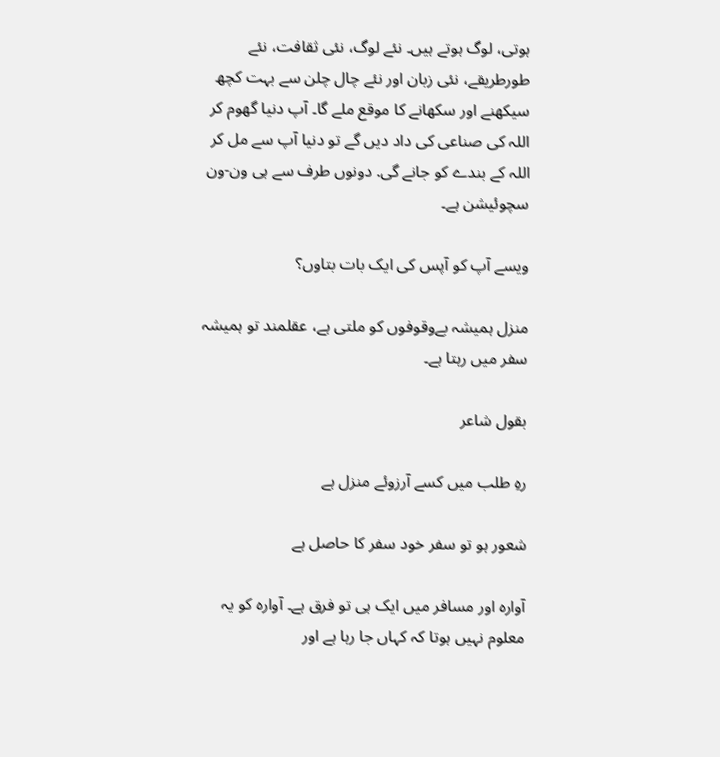ہوتی، لوگ ہوتے ہیں۔ نئے لوگ، نئی ثقافت، نئے طورطریقے، نئی زبان اور نئے چال چلن سے بہت کچھ سیکھنے اور سکھانے کا موقع ملے گا۔ آپ دنیا گھوم کر اللہ کی صناعی کی داد دیں گے تو دنیا آپ سے مل کر اللہ کے بندے کو جانے گی. دونوں طرف سے ہی ون-ون سچوئیشن ہے۔

ویسے آپ کو آپس کی ایک بات بتاوں؟

منزل ہمیشہ بےوقوفوں کو ملتی ہے، عقلمند تو ہمیشہ سفر میں رہتا ہے۔

بقول شاعر

رہِ طلب میں کسے آرزوئے منزل ہے

شعور ہو تو سفر خود سفر کا حاصل ہے

آوارہ اور مسافر میں ایک ہی تو فرق ہے۔ آوارہ کو یہ معلوم نہیں ہوتا کہ کہاں جا رہا ہے اور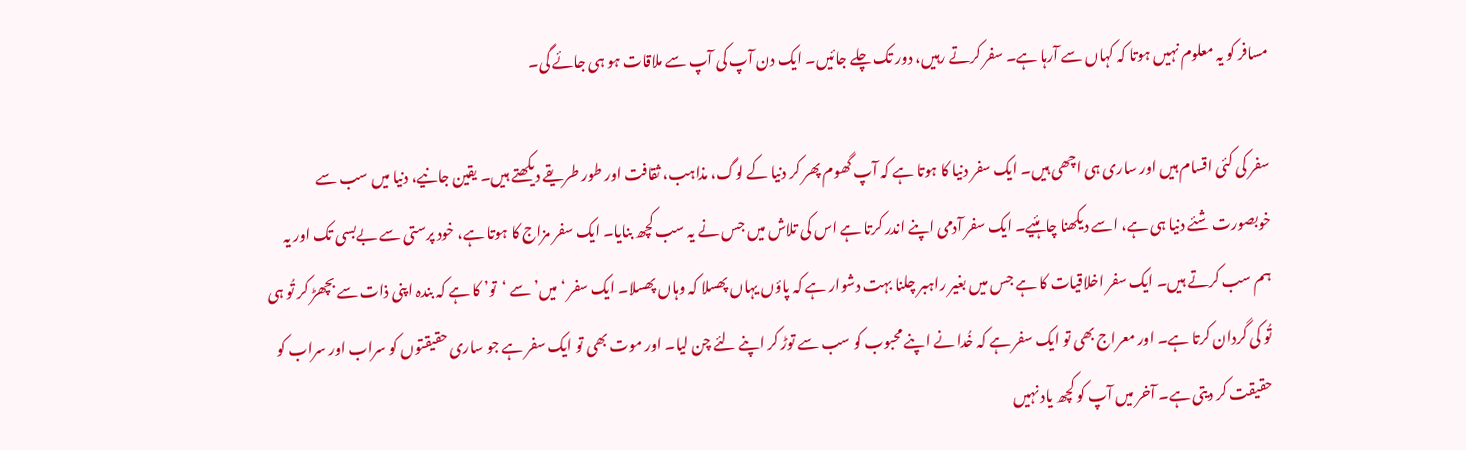مسافر کو یہ معلوم نہیں ہوتا کہ کہاں سے آرہا ہے۔ سفر کرتے رہیں، دور تک چلے جائیں۔ ایک دن آپ کی آپ سے ملاقات ہو ہی جائے گی۔

سفر کی کئی اقسام ہیں اور ساری ہی اچھی ہیں۔ ایک سفر دنیا کا ہوتا ہے کہ آپ گھوم پھر کر دنیا کے لوگ، مذاہب، ثقافت اور طور طریقے دیکھتے ہیں۔ یقین جانیے، دنیا میں سب سے خوبصورت شئے دنیا ہی ہے، اسے دیکھنا چاہئیے۔ ایک سفر آدمی اپنے اندر کرتا ہے اس کی تلاش میں جس نے یہ سب کچھ بنایا۔ ایک سفر مزاج کا ہوتا ہے، خود پرستی سے بےبسی تک اور یہ ہم سب کرتے ہیں۔ ایک سفر اخلاقیات کا ہے جس میں بغیر راہبر چلنا بہت دشوار ہے کہ پاؤں یہاں پھسلا کہ وہاں پھسلا۔ ایک سفر ‘میں’ سے ‘تو’ کا ہے کہ بندہ اپنی ذات سے بچھڑ کر تُو ہی تُو کی گردان کرتا ہے۔ اور معراج بھی تو ایک سفر ہے کہ خُدا نے اپنے محبوب کو سب سے توڑ کر اپنے لئے چن لیا۔ اور موت بھی تو ایک سفر ہے جو ساری حقیقتوں کو سراب اور سراب کو حقیقت کر دیتی ہے۔ آخر میں آپ کو کچھ یاد نہیں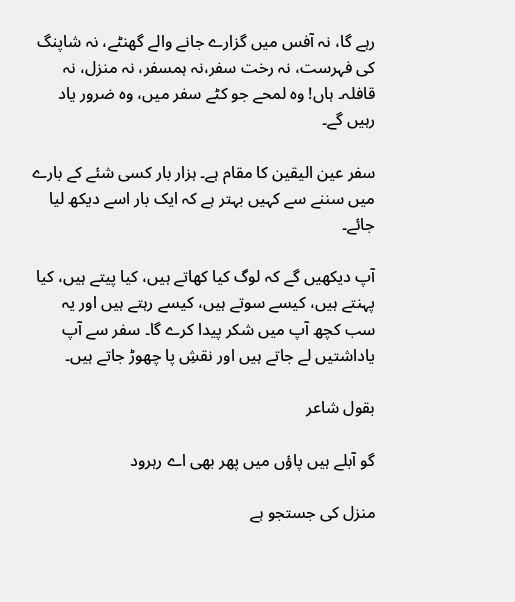رہے گا، نہ آفس میں گزارے جانے والے گھنٹے، نہ شاپنگ کی فہرست، نہ رخت سفر،نہ ہمسفر، نہ منزل، نہ قافلہ۔ ہاں! وہ لمحے جو کٹے سفر میں، وہ ضرور یاد رہیں گے۔

سفر عین الیقین کا مقام ہے۔ ہزار بار کسی شئے کے بارے میں سننے سے کہیں بہتر ہے کہ ایک بار اسے دیکھ لیا جائے۔

آپ دیکھیں گے کہ لوگ کیا کھاتے ہیں، کیا پیتے ہیں، کیا پہنتے ہیں، کیسے سوتے ہیں، کیسے رہتے ہیں اور یہ سب کچھ آپ میں شکر پیدا کرے گا۔ سفر سے آپ یاداشتیں لے جاتے ہیں اور نقشِ پا چھوڑ جاتے ہیں۔

بقول شاعر

گو آبلے ہیں پاؤں میں پھر بھی اے رہرود

منزل کی جستجو ہے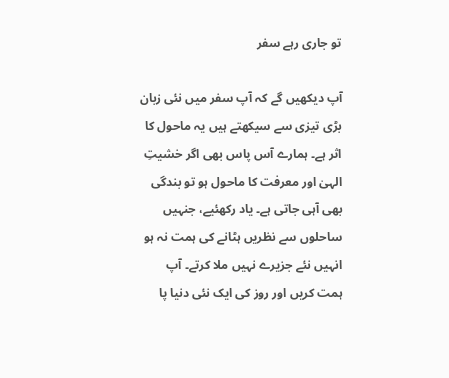تو جاری رہے سفر

آپ دیکھیں گے کہ آپ سفر میں نئی زبان بڑی تیزی سے سیکھتے ہیں یہ ماحول کا اثر ہے۔ ہمارے آس پاس بھی اگر خشیتِ الہیٰ اور معرفت کا ماحول ہو تو بندگی بھی آہی جاتی ہے۔ یاد رکھئیے، جنہیں ساحلوں سے نظریں ہٹانے کی ہمت نہ ہو انہیں نئے جزیرے نہیں ملا کرتے۔ آپ ہمت کریں اور روز کی ایک نئی دنیا پا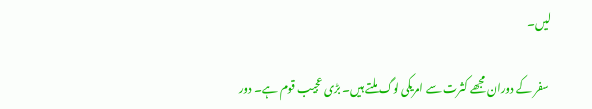لیں۔

 سفر کے دوران مجھے کثرت سے امریکی لوگ ملتے ہیں۔ بڑی عجیب قوم ہے۔ دور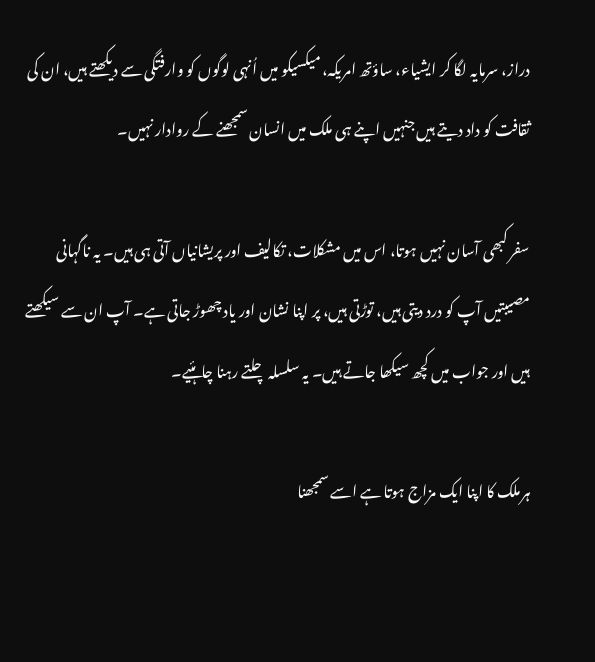دراز، سرمایہ لگا کر ایشیاء، ساؤتھ امریکہ، میکسیکو میں اُنہی لوگوں کو وارفتگی سے دیکھتے ہیں، ان کی ثقافت کو داد دیتے ہیں جنہیں اپنے ہی ملک میں انسان سمجھنے کے روادار نہیں۔

سفر کبھی آسان نہیں ہوتا، اس میں مشکلات، تکالیف اور پریشانیاں آتی ہی ہیں۔ یہ ناگہانی مصیبتیں آپ کو درد دیتی ہیں، توڑتی ہیں، پر اپنا نشان اور یاد چھوڑ جاتی ہے۔ آپ ان سے سیکھتے ہیں اور جواب میں کچھ سیکھا جاتے ہیں۔ یہ سلسلہ چلتے رہنا چاہئیے۔

ہرملک کا اپنا ایک مزاج ہوتا ہے اسے سمجھنا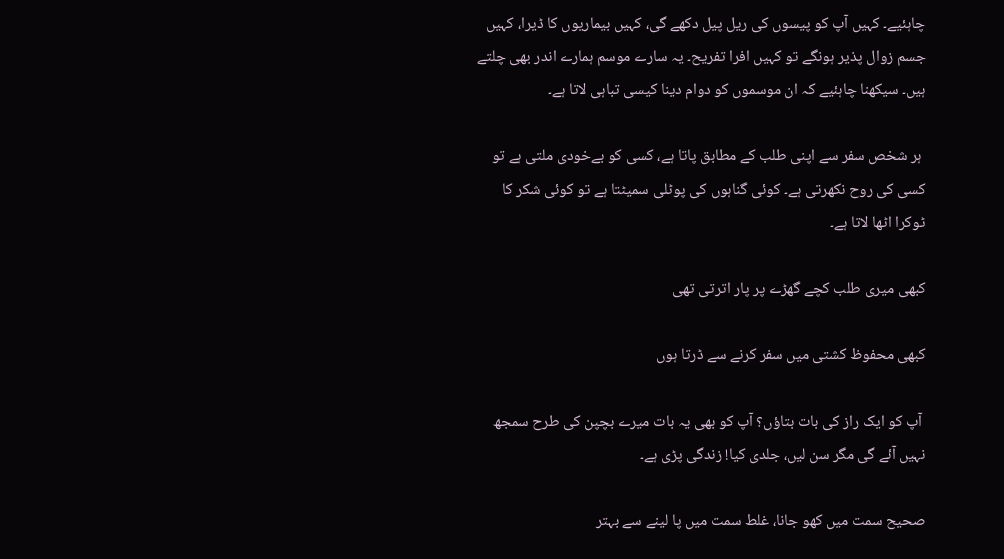چاہئیے۔ کہیں آپ کو پیسوں کی ریل پیل دکھے گی، کہیں بیماریوں کا ڈیرا، کہیں جسم زوال پذیر ہونگے تو کہیں افرا تفریح۔ یہ سارے موسم ہمارے اندر بھی چلتے ہیں۔ سیکھنا چاہئیے کہ ان موسموں کو دوام دینا کیسی تباہی لاتا ہے۔

 ہر شخص سفر سے اپنی طلب کے مطابق پاتا ہے، کسی کو بےخودی ملتی ہے تو کسی کی روح نکھرتی ہے۔ کوئی گناہوں کی پوٹلی سمیٹتا ہے تو کوئی شکر کا ٹوکرا اٹھا لاتا ہے۔

کبھی میری طلب کچے گھڑے پر پار اترتی تھی

کبھی محفوظ کشتی میں سفر کرنے سے ڈرتا ہوں

 آپ کو ایک راز کی بات بتاؤں؟ آپ کو بھی یہ بات میرے بچپن کی طرح سمجھ نہیں آئے گی مگر سن لیں، جلدی کیا! زندگی پڑی ہے۔

صحیح سمت میں کھو جانا، غلط سمت میں پا لینے سے بہتر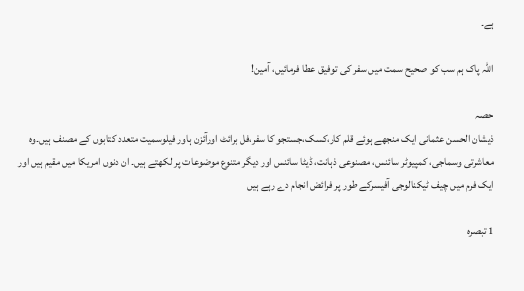ہے۔

اللہ پاک ہم سب کو صحیح سمت میں سفر کی توفیق عطا فرمائیں، آمین!

حصہ
ذیشان الحسن عثمانی ایک منجھے ہوئے قلم کار،کسک،جستجو کا سفر،فل برائٹ اورآئزن ہاور فیلوسمیت متعدد کتابوں کے مصنف ہیں۔وہ معاشرتی وسماجی، کمپیوٹر سائنس، مصنوعی ذہانت، ڈیٹا سائنس اور دیگر متنوع موضوعات پر لکھتے ہیں۔ ان دنوں امریکا میں مقیم ہیں اور ایک فرم میں چیف ٹیکنالوجی آفیسرکے طور پر فرائض انجام دے رہے ہیں

1 تبصرہ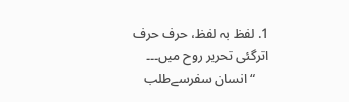1. لفظ بہ لفظ، حرف حرف اترگئی تحریر روح میں۔۔۔
    “انسان سفرسےطلب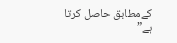کےمطابق حاصل کرتا ہے”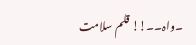۔واہ۔۔!! قلم سلامت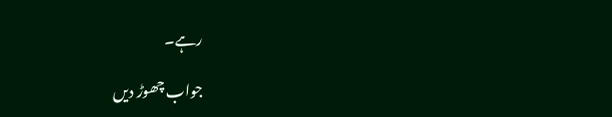رہے۔

جواب چھوڑ دیں